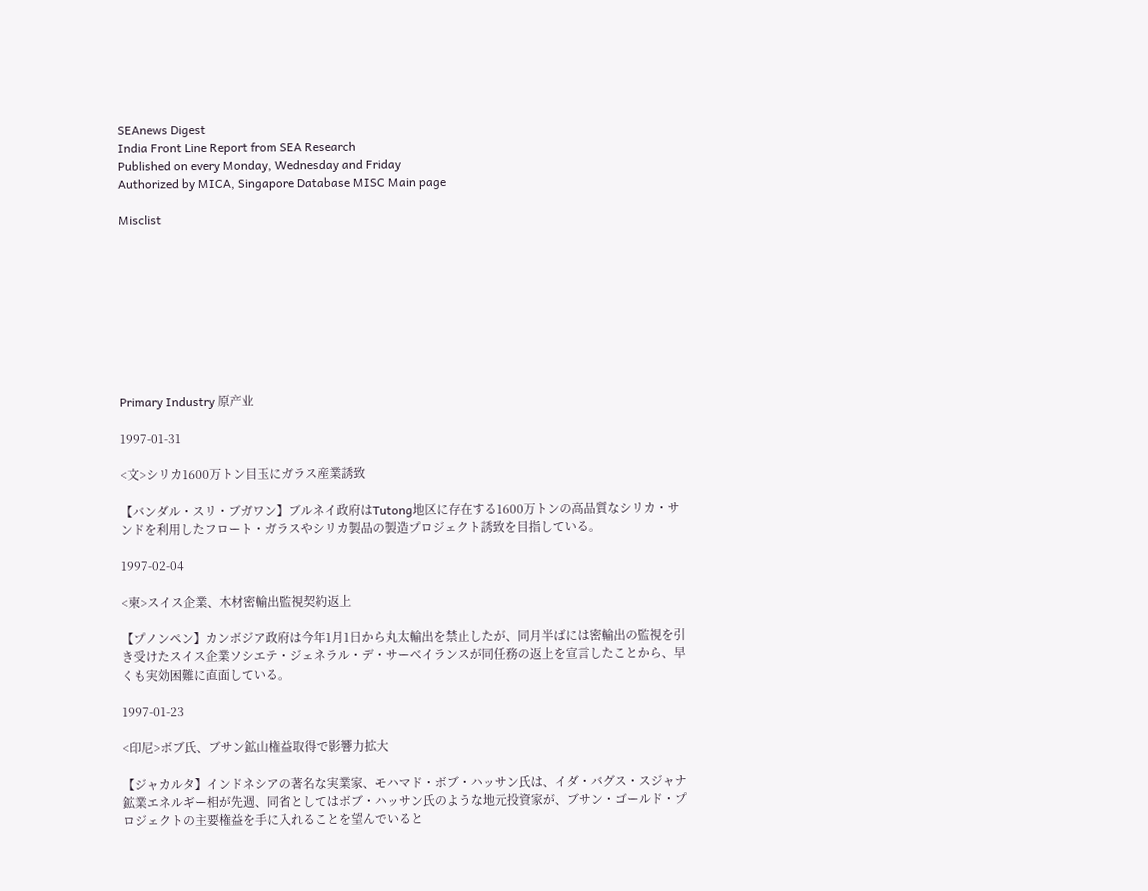SEAnews Digest
India Front Line Report from SEA Research
Published on every Monday, Wednesday and Friday
Authorized by MICA, Singapore Database MISC Main page

Misclist









Primary Industry 原产业

1997-01-31

<文>シリカ1600万トン目玉にガラス産業誘致

【バンダル・スリ・ブガワン】ブルネイ政府はTutong地区に存在する1600万トンの高品質なシリカ・サンドを利用したフロート・ガラスやシリカ製品の製造プロジェクト誘致を目指している。

1997-02-04

<柬>スイス企業、木材密輸出監視契約返上

【プノンペン】カンボジア政府は今年1月1日から丸太輸出を禁止したが、同月半ばには密輸出の監視を引き受けたスイス企業ソシエテ・ジェネラル・デ・サーベイランスが同任務の返上を宣言したことから、早くも実効困難に直面している。

1997-01-23

<印尼>ボブ氏、ブサン鉱山権益取得で影響力拡大

【ジャカルタ】インドネシアの著名な実業家、モハマド・ボブ・ハッサン氏は、イダ・バグス・スジャナ鉱業エネルギー相が先週、同省としてはボブ・ハッサン氏のような地元投資家が、ブサン・ゴールド・プロジェクトの主要権益を手に入れることを望んでいると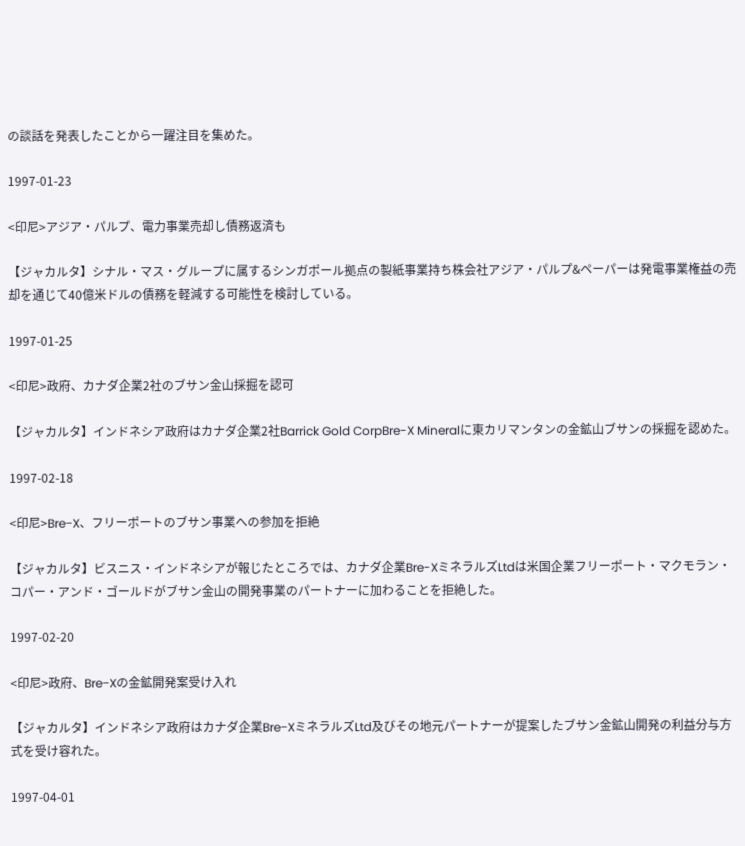の談話を発表したことから一躍注目を集めた。

1997-01-23

<印尼>アジア・パルプ、電力事業売却し債務返済も

【ジャカルタ】シナル・マス・グループに属するシンガポール拠点の製紙事業持ち株会社アジア・パルプ&ペーパーは発電事業権益の売却を通じて40億米ドルの債務を軽減する可能性を検討している。

1997-01-25

<印尼>政府、カナダ企業2社のブサン金山採掘を認可

【ジャカルタ】インドネシア政府はカナダ企業2社Barrick Gold CorpBre-X Mineralに東カリマンタンの金鉱山ブサンの採掘を認めた。

1997-02-18

<印尼>Bre−X、フリーポートのブサン事業への参加を拒絶

【ジャカルタ】ビスニス・インドネシアが報じたところでは、カナダ企業Bre-XミネラルズLtdは米国企業フリーポート・マクモラン・コパー・アンド・ゴールドがブサン金山の開発事業のパートナーに加わることを拒絶した。

1997-02-20

<印尼>政府、Bre−Xの金鉱開発案受け入れ

【ジャカルタ】インドネシア政府はカナダ企業Bre−XミネラルズLtd及びその地元パートナーが提案したブサン金鉱山開発の利益分与方式を受け容れた。

1997-04-01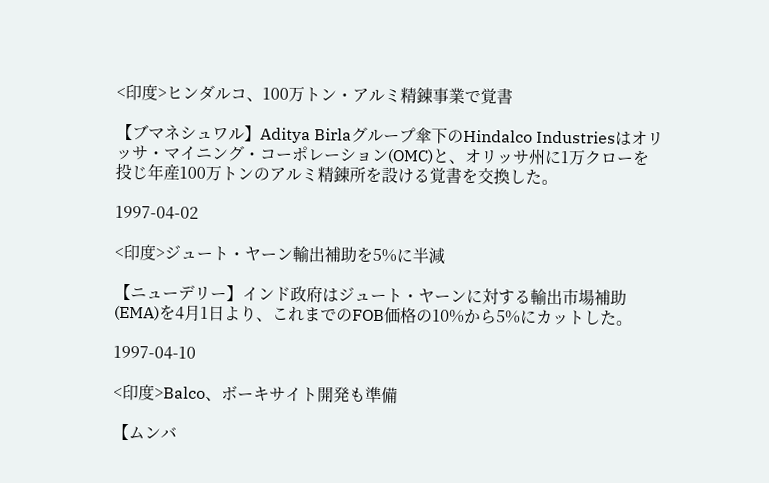<印度>ヒンダルコ、100万トン・アルミ精錬事業で覚書

【ブマネシュワル】Aditya Birlaグループ傘下のHindalco Industriesはオリッサ・マイニング・コーポレーション(OMC)と、オリッサ州に1万クローを投じ年産100万トンのアルミ精錬所を設ける覚書を交換した。

1997-04-02

<印度>ジュート・ヤーン輸出補助を5%に半減

【ニューデリー】インド政府はジュート・ヤーンに対する輸出市場補助(EMA)を4月1日より、これまでのFOB価格の10%から5%にカットした。

1997-04-10

<印度>Balco、ボーキサイト開発も準備

【ムンバ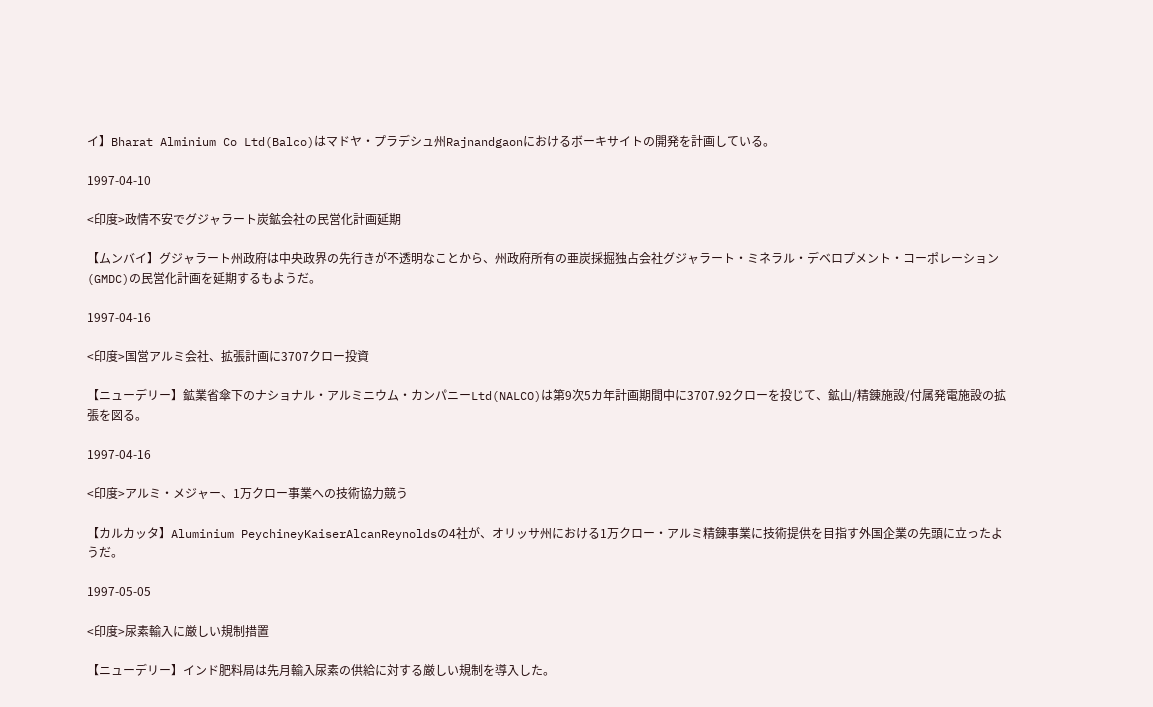イ】Bharat Alminium Co Ltd(Balco)はマドヤ・プラデシュ州Rajnandgaonにおけるボーキサイトの開発を計画している。

1997-04-10

<印度>政情不安でグジャラート炭鉱会社の民営化計画延期

【ムンバイ】グジャラート州政府は中央政界の先行きが不透明なことから、州政府所有の亜炭採掘独占会社グジャラート・ミネラル・デベロプメント・コーポレーション(GMDC)の民営化計画を延期するもようだ。

1997-04-16

<印度>国営アルミ会社、拡張計画に3707クロー投資

【ニューデリー】鉱業省傘下のナショナル・アルミニウム・カンパニーLtd(NALCO)は第9次5カ年計画期間中に3707.92クローを投じて、鉱山/精錬施設/付属発電施設の拡張を図る。

1997-04-16

<印度>アルミ・メジャー、1万クロー事業への技術協力競う

【カルカッタ】Aluminium PeychineyKaiserAlcanReynoldsの4社が、オリッサ州における1万クロー・アルミ精錬事業に技術提供を目指す外国企業の先頭に立ったようだ。

1997-05-05

<印度>尿素輸入に厳しい規制措置

【ニューデリー】インド肥料局は先月輸入尿素の供給に対する厳しい規制を導入した。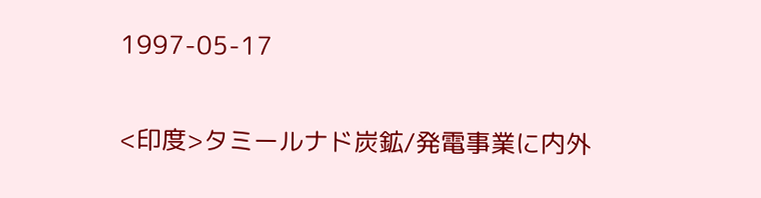1997-05-17

<印度>タミールナド炭鉱/発電事業に内外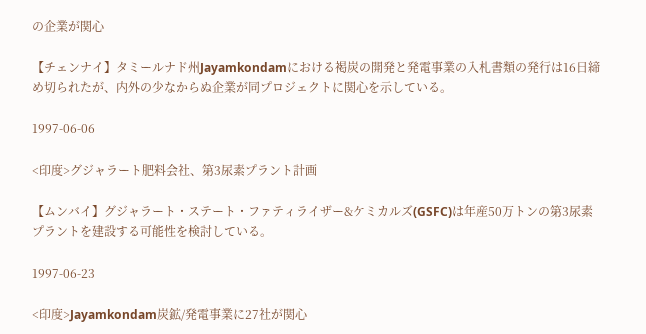の企業が関心

【チェンナイ】タミールナド州Jayamkondamにおける褐炭の開発と発電事業の入札書類の発行は16日締め切られたが、内外の少なからぬ企業が同プロジェクトに関心を示している。

1997-06-06

<印度>グジャラート肥料会社、第3尿素プラント計画

【ムンバイ】グジャラート・ステート・ファティライザー&ケミカルズ(GSFC)は年産50万トンの第3尿素プラントを建設する可能性を検討している。

1997-06-23

<印度>Jayamkondam炭鉱/発電事業に27社が関心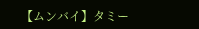【ムンバイ】タミー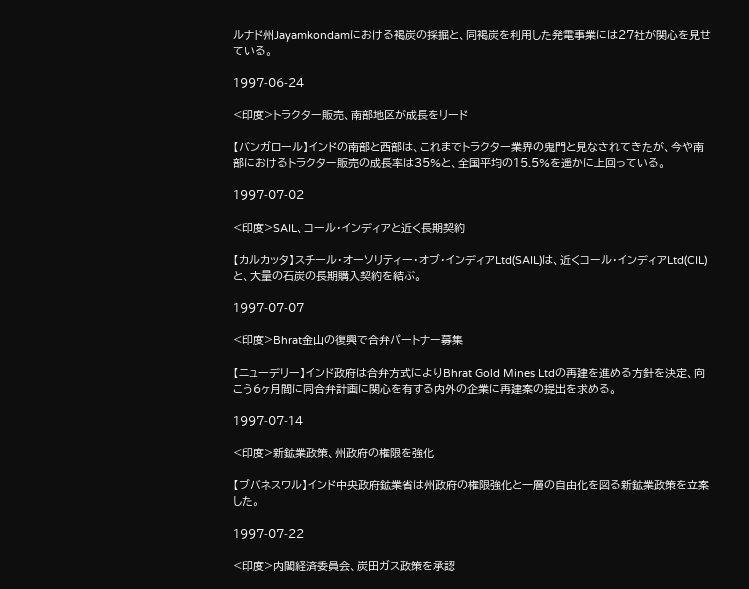ルナド州Jayamkondamにおける褐炭の採掘と、同褐炭を利用した発電事業には27社が関心を見せている。

1997-06-24

<印度>トラクター販売、南部地区が成長をリード

【バンガロール】インドの南部と西部は、これまでトラクター業界の鬼門と見なされてきたが、今や南部におけるトラクター販売の成長率は35%と、全国平均の15.5%を遥かに上回っている。

1997-07-02

<印度>SAIL、コール・インディアと近く長期契約

【カルカッタ】スチール・オーソリティー・オブ・インディアLtd(SAIL)は、近くコール・インディアLtd(CIL)と、大量の石炭の長期購入契約を結ぶ。

1997-07-07

<印度>Bhrat金山の復興で合弁パートナー募集

【ニューデリー】インド政府は合弁方式によりBhrat Gold Mines Ltdの再建を進める方針を決定、向こう6ヶ月間に同合弁計画に関心を有する内外の企業に再建案の提出を求める。

1997-07-14

<印度>新鉱業政策、州政府の権限を強化

【ブバネスワル】インド中央政府鉱業省は州政府の権限強化と一層の自由化を図る新鉱業政策を立案した。

1997-07-22

<印度>内閣経済委員会、炭田ガス政策を承認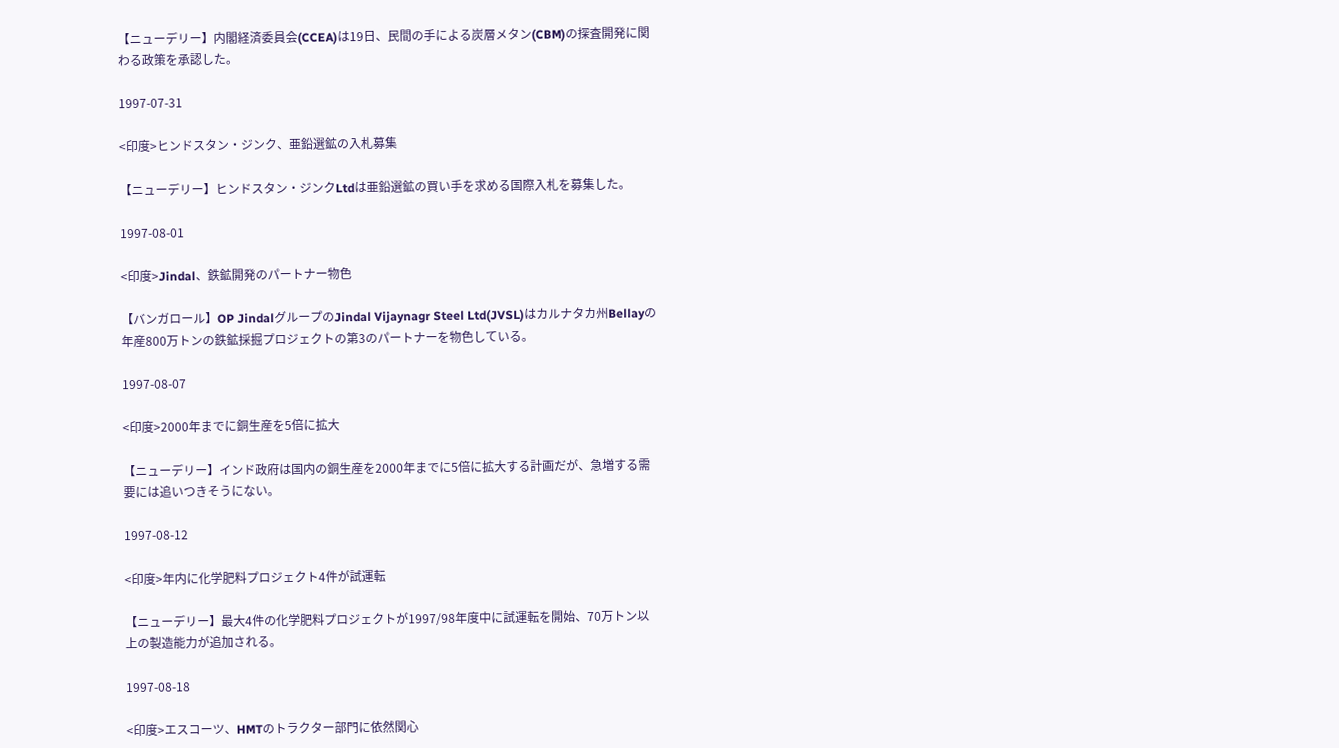【ニューデリー】内閣経済委員会(CCEA)は19日、民間の手による炭層メタン(CBM)の探査開発に関わる政策を承認した。

1997-07-31

<印度>ヒンドスタン・ジンク、亜鉛選鉱の入札募集

【ニューデリー】ヒンドスタン・ジンクLtdは亜鉛選鉱の買い手を求める国際入札を募集した。

1997-08-01

<印度>Jindal、鉄鉱開発のパートナー物色

【バンガロール】OP JindalグループのJindal Vijaynagr Steel Ltd(JVSL)はカルナタカ州Bellayの年産800万トンの鉄鉱採掘プロジェクトの第3のパートナーを物色している。

1997-08-07

<印度>2000年までに銅生産を5倍に拡大

【ニューデリー】インド政府は国内の銅生産を2000年までに5倍に拡大する計画だが、急増する需要には追いつきそうにない。

1997-08-12

<印度>年内に化学肥料プロジェクト4件が試運転

【ニューデリー】最大4件の化学肥料プロジェクトが1997/98年度中に試運転を開始、70万トン以上の製造能力が追加される。

1997-08-18

<印度>エスコーツ、HMTのトラクター部門に依然関心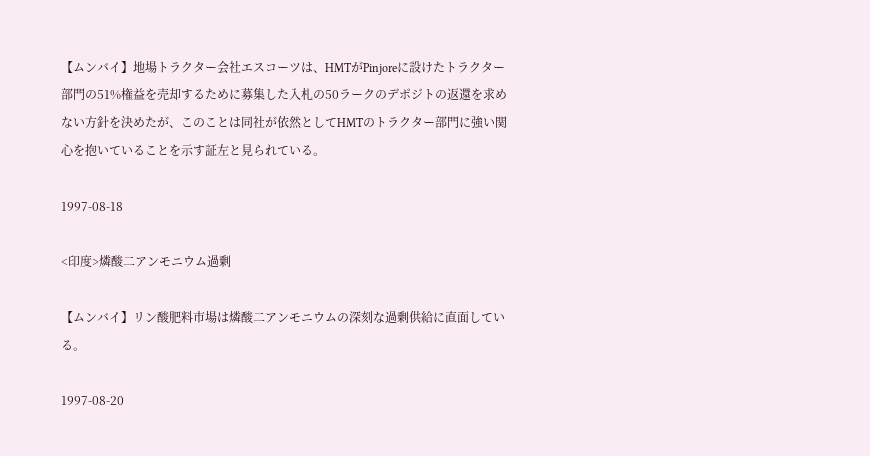【ムンバイ】地場トラクター会社エスコーツは、HMTがPinjoreに設けたトラクター部門の51%権益を売却するために募集した入札の50ラークのデポジトの返還を求めない方針を決めたが、このことは同社が依然としてHMTのトラクター部門に強い関心を抱いていることを示す証左と見られている。

1997-08-18

<印度>燐酸二アンモニウム過剰

【ムンバイ】リン酸肥料市場は燐酸二アンモニウムの深刻な過剰供給に直面している。

1997-08-20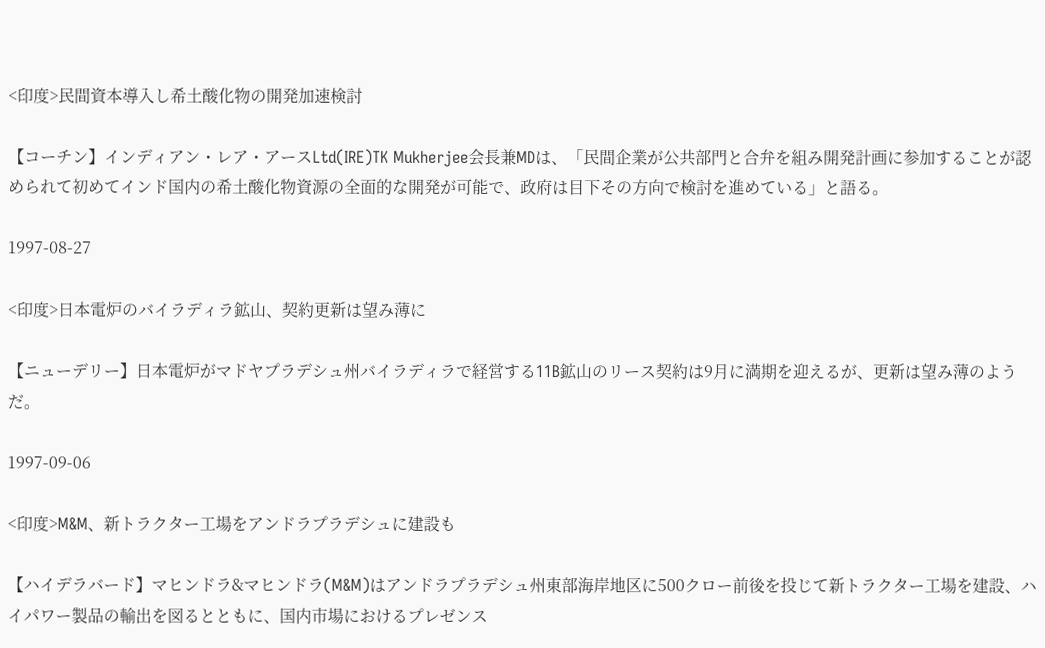<印度>民間資本導入し希土酸化物の開発加速検討

【コーチン】インディアン・レア・アースLtd(IRE)TK Mukherjee会長兼MDは、「民間企業が公共部門と合弁を組み開発計画に参加することが認められて初めてインド国内の希土酸化物資源の全面的な開発が可能で、政府は目下その方向で検討を進めている」と語る。

1997-08-27

<印度>日本電炉のバイラディラ鉱山、契約更新は望み薄に

【ニューデリー】日本電炉がマドヤプラデシュ州バイラディラで経営する11B鉱山のリース契約は9月に満期を迎えるが、更新は望み薄のようだ。

1997-09-06

<印度>M&M、新トラクター工場をアンドラプラデシュに建設も

【ハイデラバード】マヒンドラ&マヒンドラ(M&M)はアンドラプラデシュ州東部海岸地区に500クロー前後を投じて新トラクター工場を建設、ハイパワー製品の輸出を図るとともに、国内市場におけるプレゼンス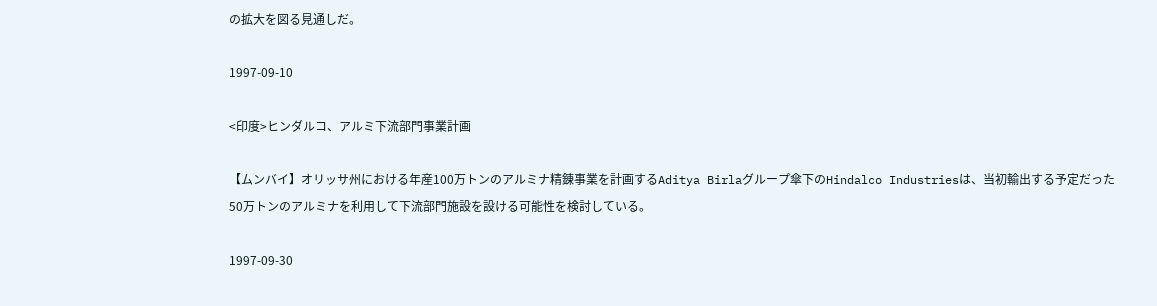の拡大を図る見通しだ。

1997-09-10

<印度>ヒンダルコ、アルミ下流部門事業計画

【ムンバイ】オリッサ州における年産100万トンのアルミナ精錬事業を計画するAditya Birlaグループ傘下のHindalco Industriesは、当初輸出する予定だった50万トンのアルミナを利用して下流部門施設を設ける可能性を検討している。

1997-09-30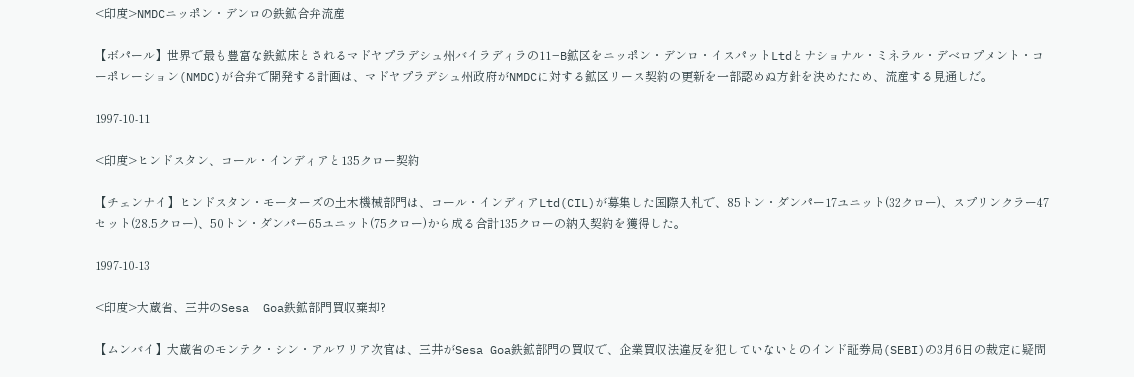<印度>NMDCニッポン・デンロの鉄鉱合弁流産

【ボパール】世界で最も豊富な鉄鉱床とされるマドヤプラデシュ州バイラディラの11−B鉱区をニッポン・デンロ・イスパットLtdとナショナル・ミネラル・デベロプメント・コーポレーション(NMDC)が合弁で開発する計画は、マドヤプラデシュ州政府がNMDCに対する鉱区リース契約の更新を一部認めぬ方針を決めたため、流産する見通しだ。

1997-10-11

<印度>ヒンドスタン、コール・インディアと135クロー契約

【チェンナイ】ヒンドスタン・モーターズの土木機械部門は、コール・インディアLtd(CIL)が募集した国際入札で、85トン・ダンパー17ユニット(32クロー)、スプリンクラー47セット(28.5クロー)、50トン・ダンパー65ユニット(75クロー)から成る合計135クローの納入契約を獲得した。

1997-10-13

<印度>大蔵省、三井のSesa  Goa鉄鉱部門買収棄却?

【ムンバイ】大蔵省のモンテク・シン・アルワリア次官は、三井がSesa Goa鉄鉱部門の買収で、企業買収法違反を犯していないとのインド証券局(SEBI)の3月6日の裁定に疑問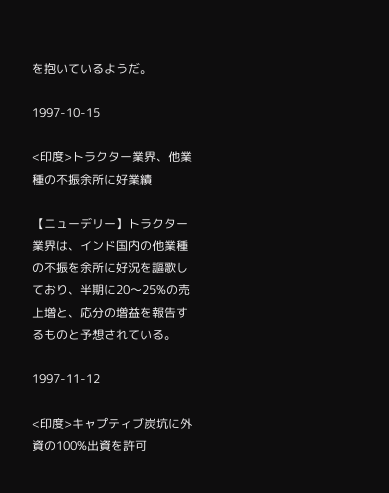を抱いているようだ。

1997-10-15

<印度>トラクター業界、他業種の不振余所に好業績

【ニューデリー】トラクター業界は、インド国内の他業種の不振を余所に好況を謳歌しており、半期に20〜25%の売上増と、応分の増益を報告するものと予想されている。

1997-11-12

<印度>キャプティブ炭坑に外資の100%出資を許可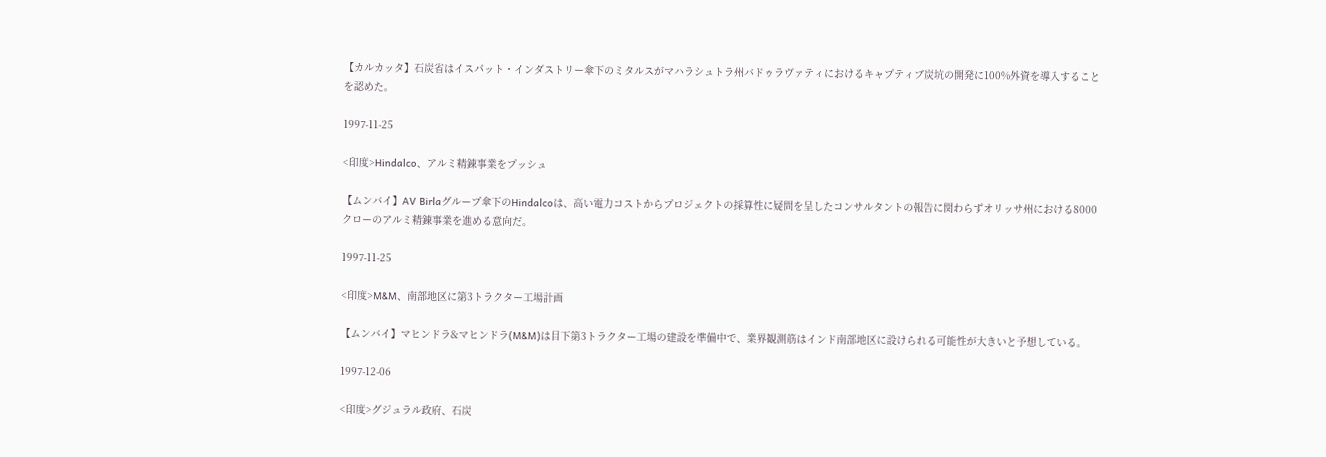【カルカッタ】石炭省はイスパット・インダストリー傘下のミタルスがマハラシュトラ州バドゥラヴァティにおけるキャプティブ炭坑の開発に100%外資を導入することを認めた。

1997-11-25

<印度>Hindalco、アルミ精錬事業をプッシュ

【ムンバイ】AV Birlaグループ傘下のHindalcoは、高い電力コストからプロジェクトの採算性に疑問を呈したコンサルタントの報告に関わらずオリッサ州における8000クローのアルミ精錬事業を進める意向だ。

1997-11-25

<印度>M&M、南部地区に第3トラクター工場計画

【ムンバイ】マヒンドラ&マヒンドラ(M&M)は目下第3トラクター工場の建設を準備中で、業界観測筋はインド南部地区に設けられる可能性が大きいと予想している。

1997-12-06

<印度>グジュラル政府、石炭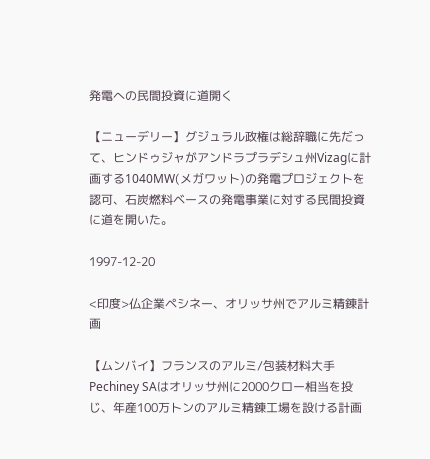発電への民間投資に道開く

【ニューデリー】グジュラル政権は総辞職に先だって、ヒンドゥジャがアンドラプラデシュ州Vizagに計画する1040MW(メガワット)の発電プロジェクトを認可、石炭燃料ベースの発電事業に対する民間投資に道を開いた。

1997-12-20

<印度>仏企業ペシネー、オリッサ州でアルミ精錬計画

【ムンバイ】フランスのアルミ/包装材料大手Pechiney SAはオリッサ州に2000クロー相当を投じ、年産100万トンのアルミ精錬工場を設ける計画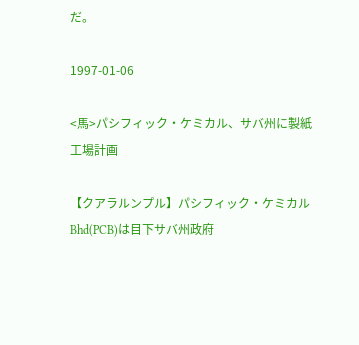だ。

1997-01-06

<馬>パシフィック・ケミカル、サバ州に製紙工場計画

【クアラルンプル】パシフィック・ケミカルBhd(PCB)は目下サバ州政府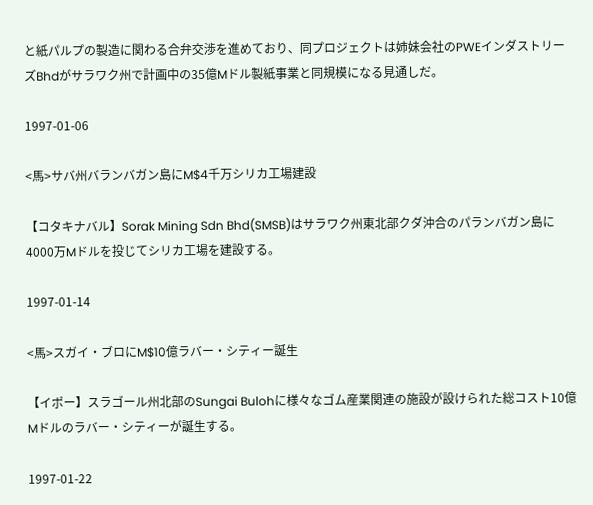と紙パルプの製造に関わる合弁交渉を進めており、同プロジェクトは姉妹会社のPWEインダストリーズBhdがサラワク州で計画中の35億Mドル製紙事業と同規模になる見通しだ。

1997-01-06

<馬>サバ州バランバガン島にM$4千万シリカ工場建設

【コタキナバル】Sorak Mining Sdn Bhd(SMSB)はサラワク州東北部クダ沖合のパランバガン島に4000万Mドルを投じてシリカ工場を建設する。

1997-01-14

<馬>スガイ・ブロにM$10億ラバー・シティー誕生

【イポー】スラゴール州北部のSungai Bulohに様々なゴム産業関連の施設が設けられた総コスト10億Mドルのラバー・シティーが誕生する。

1997-01-22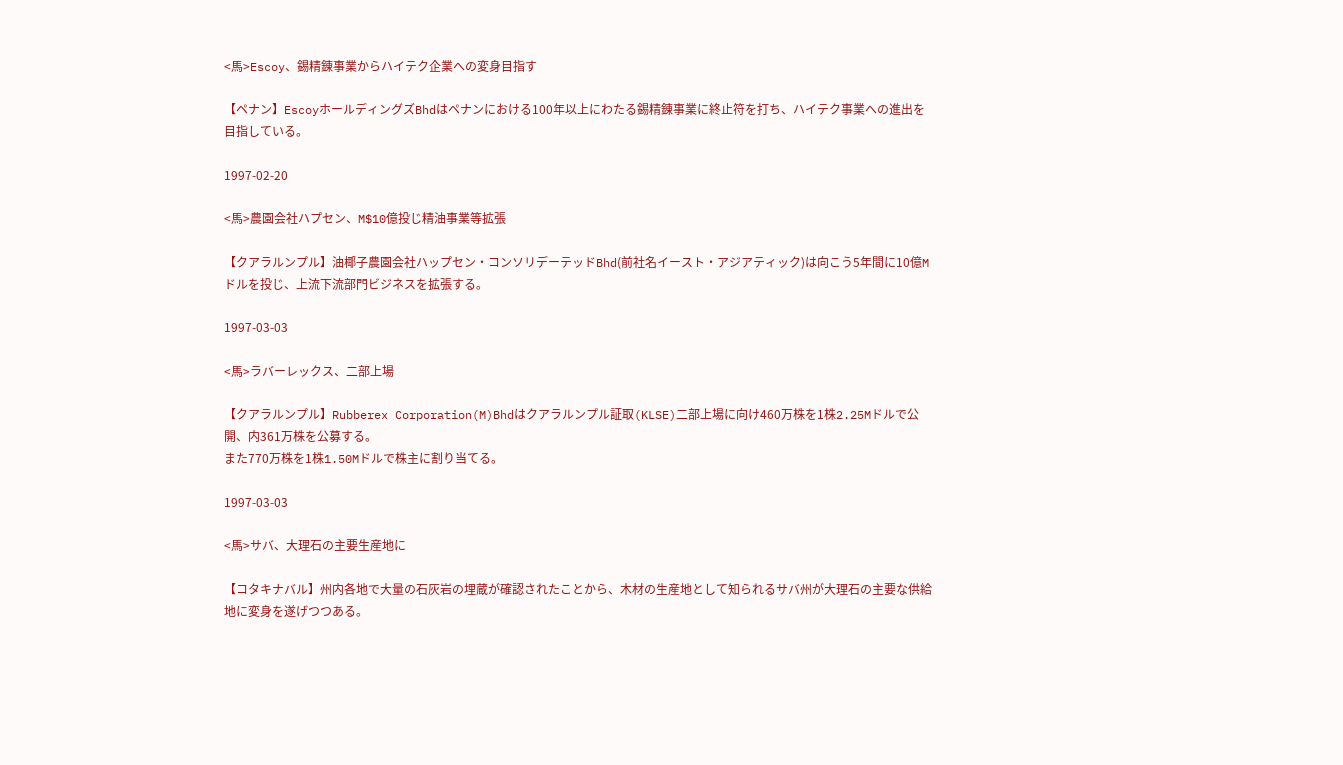<馬>Escoy、錫精錬事業からハイテク企業への変身目指す

【ペナン】EscoyホールディングズBhdはペナンにおける100年以上にわたる錫精錬事業に終止符を打ち、ハイテク事業への進出を目指している。

1997-02-20

<馬>農園会社ハプセン、M$10億投じ精油事業等拡張

【クアラルンプル】油椰子農園会社ハップセン・コンソリデーテッドBhd(前社名イースト・アジアティック)は向こう5年間に10億Mドルを投じ、上流下流部門ビジネスを拡張する。

1997-03-03

<馬>ラバーレックス、二部上場

【クアラルンプル】Rubberex Corporation(M)Bhdはクアラルンプル証取(KLSE)二部上場に向け460万株を1株2.25Mドルで公開、内361万株を公募する。
また770万株を1株1.50Mドルで株主に割り当てる。

1997-03-03

<馬>サバ、大理石の主要生産地に

【コタキナバル】州内各地で大量の石灰岩の埋蔵が確認されたことから、木材の生産地として知られるサバ州が大理石の主要な供給地に変身を遂げつつある。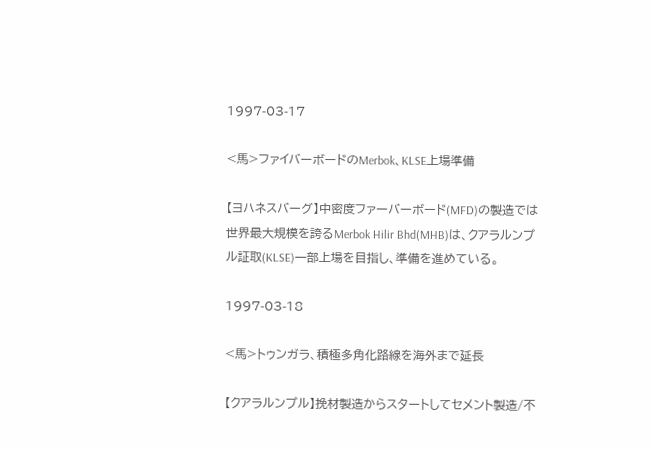1997-03-17

<馬>ファイバーボードのMerbok、KLSE上場準備

【ヨハネスバーグ】中密度ファーバーボード(MFD)の製造では世界最大規模を誇るMerbok Hilir Bhd(MHB)は、クアラルンプル証取(KLSE)一部上場を目指し、準備を進めている。

1997-03-18

<馬>トゥンガラ、積極多角化路線を海外まで延長

【クアラルンプル】挽材製造からスタートしてセメント製造/不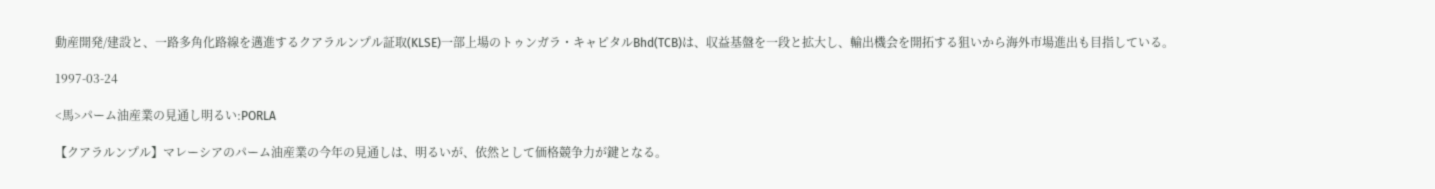動産開発/建設と、一路多角化路線を邁進するクアラルンプル証取(KLSE)一部上場のトゥンガラ・キャピタルBhd(TCB)は、収益基盤を一段と拡大し、輸出機会を開拓する狙いから海外市場進出も目指している。

1997-03-24

<馬>パーム油産業の見通し明るい:PORLA

【クアラルンプル】マレーシアのパーム油産業の今年の見通しは、明るいが、依然として価格競争力が鍵となる。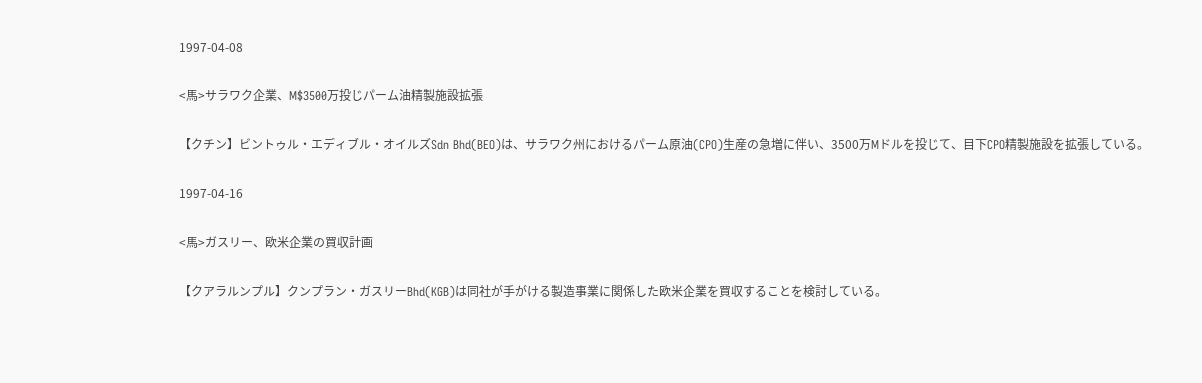1997-04-08

<馬>サラワク企業、M$3500万投じパーム油精製施設拡張

【クチン】ビントゥル・エディブル・オイルズSdn Bhd(BEO)は、サラワク州におけるパーム原油(CPO)生産の急増に伴い、3500万Mドルを投じて、目下CPO精製施設を拡張している。

1997-04-16

<馬>ガスリー、欧米企業の買収計画

【クアラルンプル】クンプラン・ガスリーBhd(KGB)は同社が手がける製造事業に関係した欧米企業を買収することを検討している。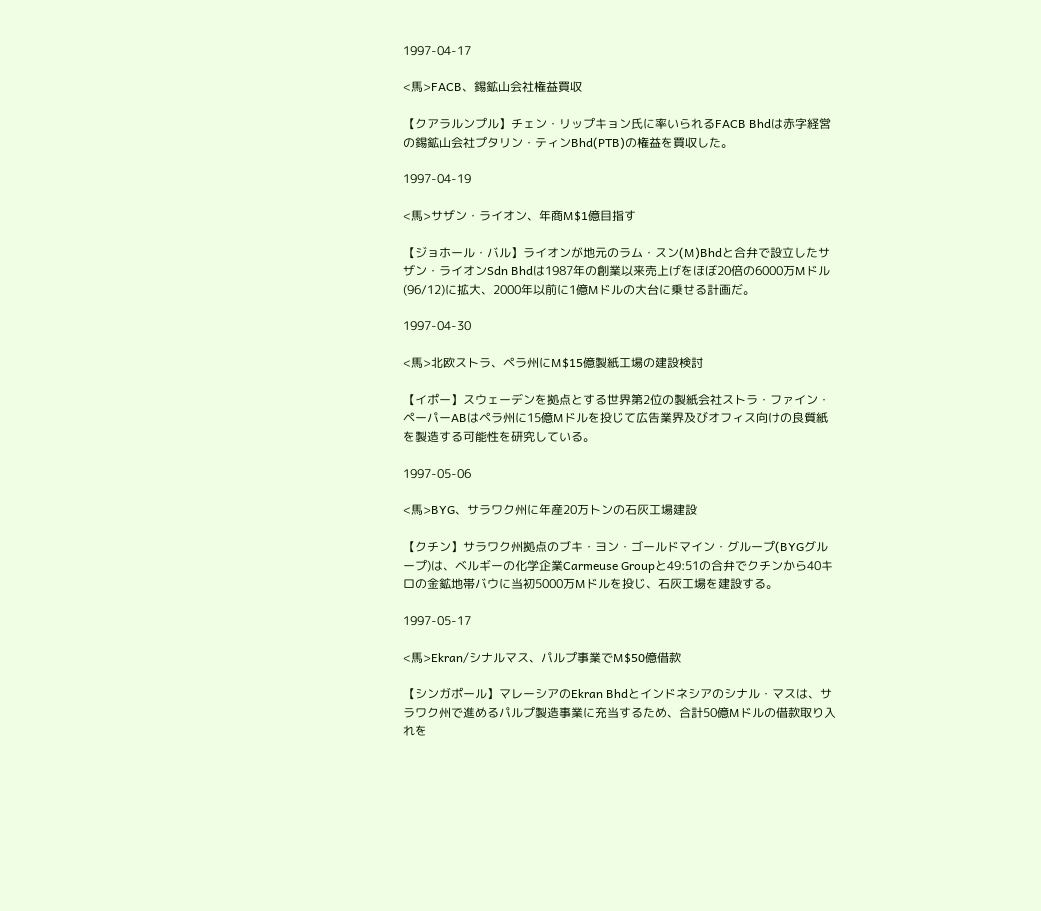1997-04-17

<馬>FACB、錫鉱山会社権益買収

【クアラルンプル】チェン・リップキョン氏に率いられるFACB Bhdは赤字経営の錫鉱山会社プタリン・ティンBhd(PTB)の権益を買収した。

1997-04-19

<馬>サザン・ライオン、年商M$1億目指す

【ジョホール・バル】ライオンが地元のラム・スン(M)Bhdと合弁で設立したサザン・ライオンSdn Bhdは1987年の創業以来売上げをほぼ20倍の6000万Mドル(96/12)に拡大、2000年以前に1億Mドルの大台に乗せる計画だ。

1997-04-30

<馬>北欧ストラ、ペラ州にM$15億製紙工場の建設検討

【イポー】スウェーデンを拠点とする世界第2位の製紙会社ストラ・ファイン・ペーパーABはペラ州に15億Mドルを投じて広告業界及びオフィス向けの良質紙を製造する可能性を研究している。

1997-05-06

<馬>BYG、サラワク州に年産20万トンの石灰工場建設

【クチン】サラワク州拠点のブキ・ヨン・ゴールドマイン・グループ(BYGグループ)は、ベルギーの化学企業Carmeuse Groupと49:51の合弁でクチンから40キロの金鉱地帯バウに当初5000万Mドルを投じ、石灰工場を建設する。

1997-05-17

<馬>Ekran/シナルマス、パルプ事業でM$50億借款

【シンガポール】マレーシアのEkran Bhdとインドネシアのシナル・マスは、サラワク州で進めるパルプ製造事業に充当するため、合計50億Mドルの借款取り入れを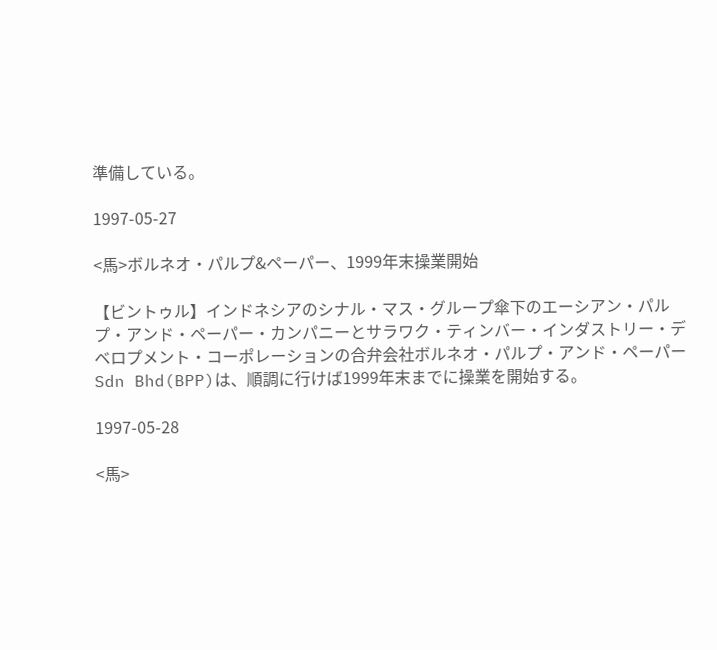準備している。

1997-05-27

<馬>ボルネオ・パルプ&ペーパー、1999年末操業開始

【ビントゥル】インドネシアのシナル・マス・グループ傘下のエーシアン・パルプ・アンド・ペーパー・カンパニーとサラワク・ティンバー・インダストリー・デベロプメント・コーポレーションの合弁会社ボルネオ・パルプ・アンド・ペーパーSdn Bhd(BPP)は、順調に行けば1999年末までに操業を開始する。

1997-05-28

<馬>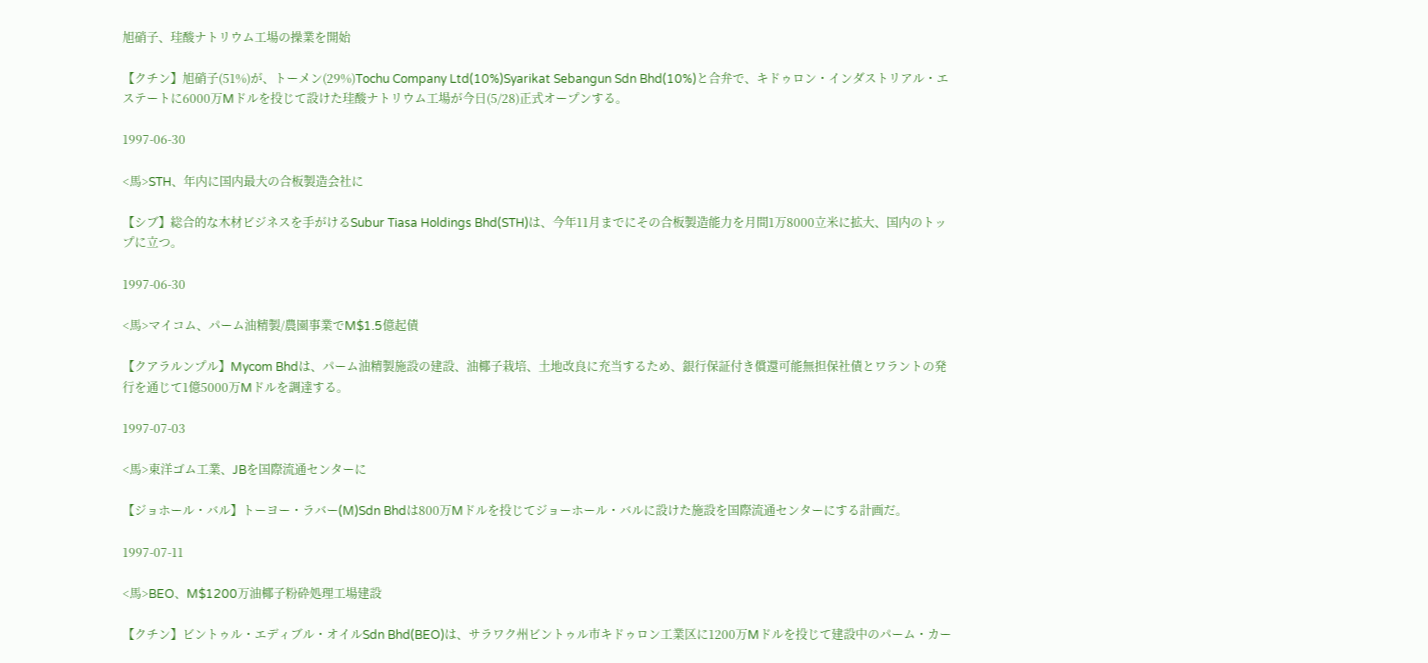旭硝子、珪酸ナトリウム工場の操業を開始

【クチン】旭硝子(51%)が、トーメン(29%)Tochu Company Ltd(10%)Syarikat Sebangun Sdn Bhd(10%)と合弁で、キドゥロン・インダストリアル・エステートに6000万Mドルを投じて設けた珪酸ナトリウム工場が今日(5/28)正式オープンする。

1997-06-30

<馬>STH、年内に国内最大の合板製造会社に

【シブ】総合的な木材ビジネスを手がけるSubur Tiasa Holdings Bhd(STH)は、今年11月までにその合板製造能力を月間1万8000立米に拡大、国内のトップに立つ。

1997-06-30

<馬>マイコム、パーム油精製/農園事業でM$1.5億起債

【クアラルンプル】Mycom Bhdは、パーム油精製施設の建設、油椰子栽培、土地改良に充当するため、銀行保証付き償還可能無担保社債とワラントの発行を通じて1億5000万Mドルを調達する。

1997-07-03

<馬>東洋ゴム工業、JBを国際流通センターに

【ジョホール・バル】トーヨー・ラバー(M)Sdn Bhdは800万Mドルを投じてジョーホール・バルに設けた施設を国際流通センターにする計画だ。

1997-07-11

<馬>BEO、M$1200万油椰子粉砕処理工場建設

【クチン】ビントゥル・エディブル・オイルSdn Bhd(BEO)は、サラワク州ビントゥル市キドゥロン工業区に1200万Mドルを投じて建設中のパーム・カー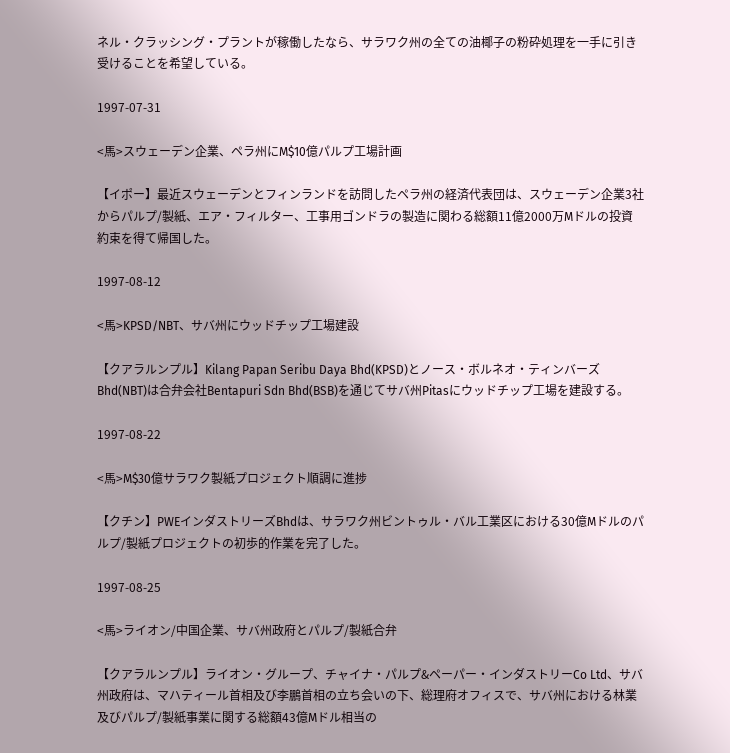ネル・クラッシング・プラントが稼働したなら、サラワク州の全ての油椰子の粉砕処理を一手に引き受けることを希望している。

1997-07-31

<馬>スウェーデン企業、ペラ州にM$10億パルプ工場計画

【イポー】最近スウェーデンとフィンランドを訪問したペラ州の経済代表団は、スウェーデン企業3社からパルプ/製紙、エア・フィルター、工事用ゴンドラの製造に関わる総額11億2000万Mドルの投資約束を得て帰国した。

1997-08-12

<馬>KPSD/NBT、サバ州にウッドチップ工場建設

【クアラルンプル】Kilang Papan Seribu Daya Bhd(KPSD)とノース・ボルネオ・ティンバーズBhd(NBT)は合弁会社Bentapuri Sdn Bhd(BSB)を通じてサバ州Pitasにウッドチップ工場を建設する。

1997-08-22

<馬>M$30億サラワク製紙プロジェクト順調に進捗

【クチン】PWEインダストリーズBhdは、サラワク州ビントゥル・バル工業区における30億Mドルのパルプ/製紙プロジェクトの初歩的作業を完了した。

1997-08-25

<馬>ライオン/中国企業、サバ州政府とパルプ/製紙合弁

【クアラルンプル】ライオン・グループ、チャイナ・パルプ&ペーパー・インダストリーCo Ltd、サバ州政府は、マハティール首相及び李鵬首相の立ち会いの下、総理府オフィスで、サバ州における林業及びパルプ/製紙事業に関する総額43億Mドル相当の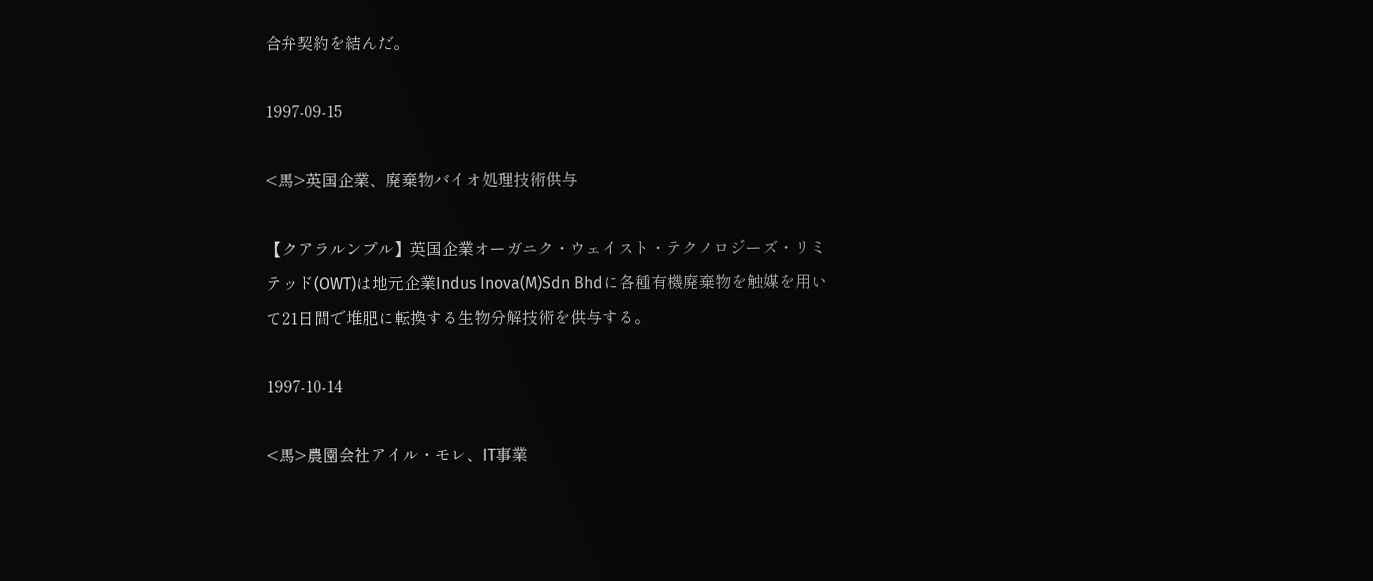合弁契約を結んだ。

1997-09-15

<馬>英国企業、廃棄物バイオ処理技術供与

【クアラルンプル】英国企業オーガニク・ウェイスト・テクノロジーズ・リミテッド(OWT)は地元企業Indus Inova(M)Sdn Bhdに各種有機廃棄物を触媒を用いて21日間で堆肥に転換する生物分解技術を供与する。

1997-10-14

<馬>農園会社アイル・モレ、IT事業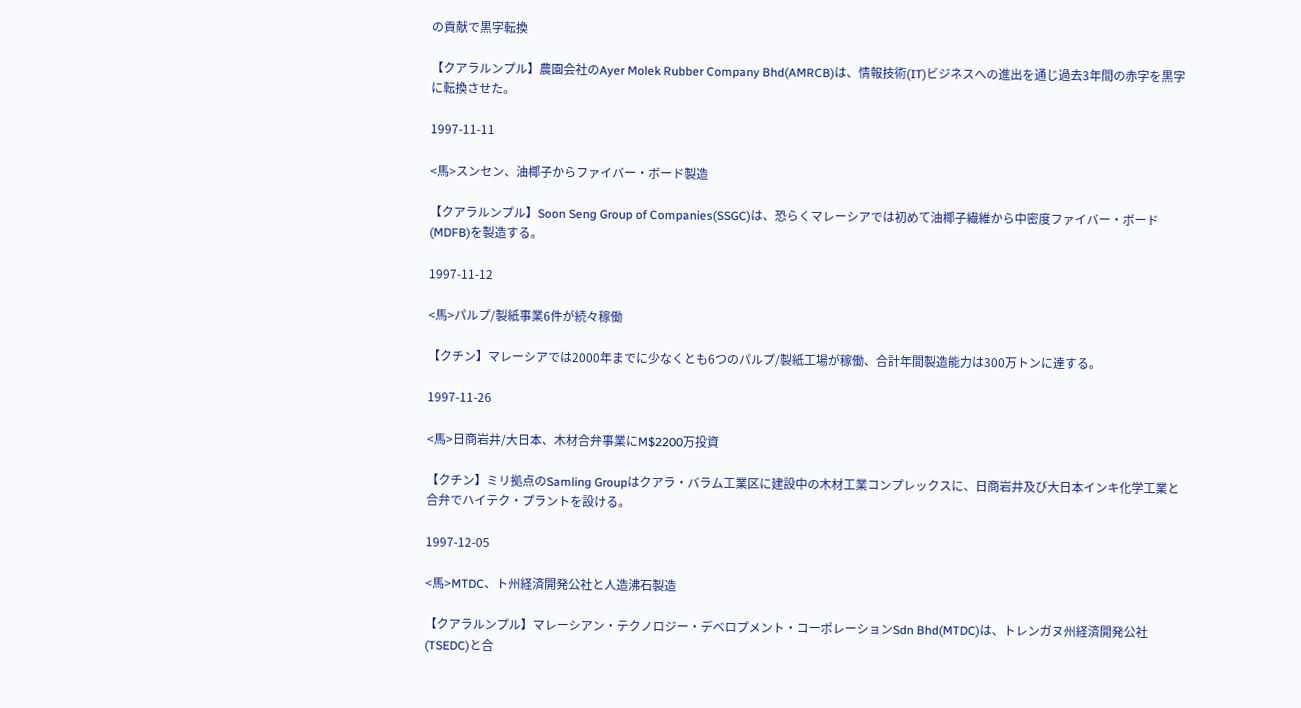の貢献で黒字転換

【クアラルンプル】農園会社のAyer Molek Rubber Company Bhd(AMRCB)は、情報技術(IT)ビジネスへの進出を通じ過去3年間の赤字を黒字に転換させた。

1997-11-11

<馬>スンセン、油椰子からファイバー・ボード製造

【クアラルンプル】Soon Seng Group of Companies(SSGC)は、恐らくマレーシアでは初めて油椰子繊維から中密度ファイバー・ボード(MDFB)を製造する。

1997-11-12

<馬>パルプ/製紙事業6件が続々稼働

【クチン】マレーシアでは2000年までに少なくとも6つのパルプ/製紙工場が稼働、合計年間製造能力は300万トンに達する。

1997-11-26

<馬>日商岩井/大日本、木材合弁事業にM$2200万投資

【クチン】ミリ拠点のSamling Groupはクアラ・バラム工業区に建設中の木材工業コンプレックスに、日商岩井及び大日本インキ化学工業と合弁でハイテク・プラントを設ける。

1997-12-05

<馬>MTDC、ト州経済開発公社と人造沸石製造

【クアラルンプル】マレーシアン・テクノロジー・デベロプメント・コーポレーションSdn Bhd(MTDC)は、トレンガヌ州経済開発公社(TSEDC)と合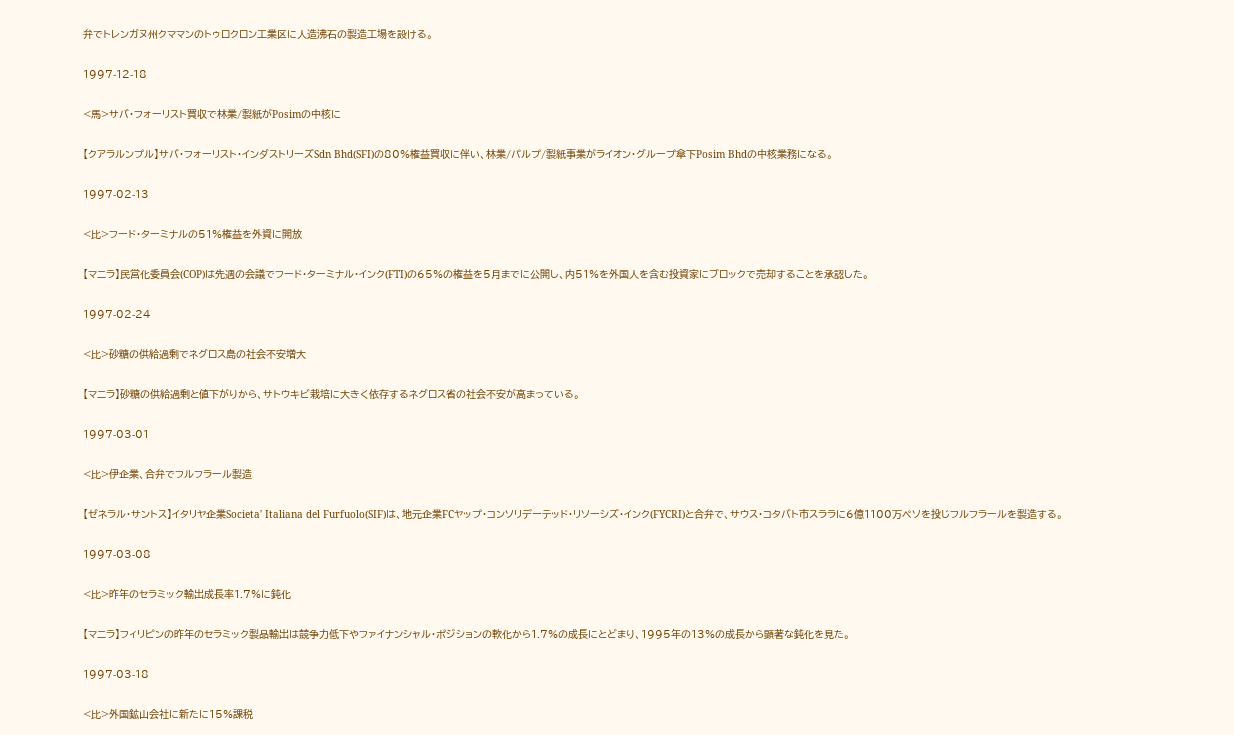弁でトレンガヌ州クママンのトゥロクロン工業区に人造沸石の製造工場を設ける。

1997-12-18

<馬>サバ・フォーリスト買収で林業/製紙がPosimの中核に

【クアラルンプル】サバ・フォーリスト・インダストリーズSdn Bhd(SFI)の80%権益買収に伴い、林業/パルプ/製紙事業がライオン・グループ傘下Posim Bhdの中核業務になる。

1997-02-13

<比>フード・ターミナルの51%権益を外資に開放

【マニラ】民営化委員会(COP)は先週の会議でフード・ターミナル・インク(FTI)の65%の権益を5月までに公開し、内51%を外国人を含む投資家にブロックで売却することを承認した。

1997-02-24

<比>砂糖の供給過剰でネグロス島の社会不安増大

【マニラ】砂糖の供給過剰と値下がりから、サトウキビ栽培に大きく依存するネグロス省の社会不安が高まっている。

1997-03-01

<比>伊企業、合弁でフルフラール製造

【ゼネラル・サントス】イタリヤ企業Societa' Italiana del Furfuolo(SIF)は、地元企業FCヤップ・コンソリデーテッド・リソーシズ・インク(FYCRI)と合弁で、サウス・コタバト市スララに6億1100万ペソを投じフルフラールを製造する。

1997-03-08

<比>昨年のセラミック輸出成長率1.7%に鈍化

【マニラ】フィリピンの昨年のセラミック製品輸出は競争力低下やファイナンシャル・ポジションの軟化から1.7%の成長にとどまり、1995年の13%の成長から顕著な鈍化を見た。

1997-03-18

<比>外国鉱山会社に新たに15%課税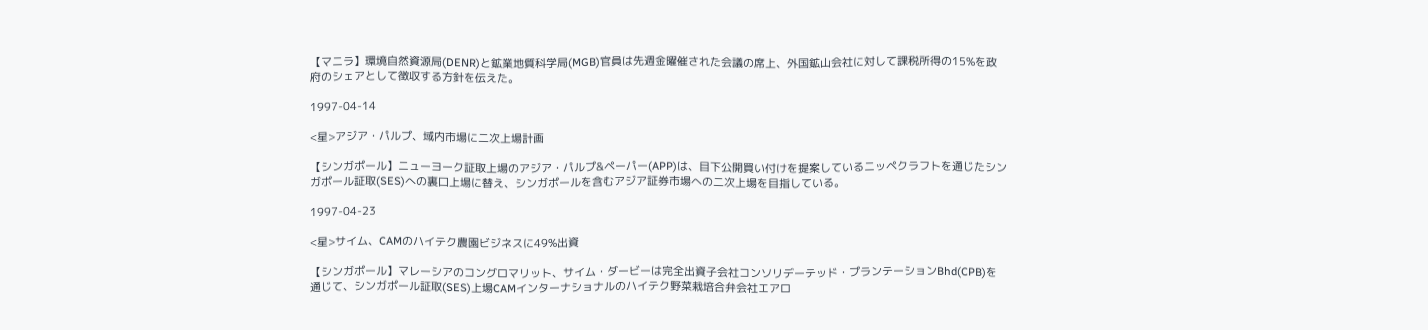【マニラ】環境自然資源局(DENR)と鉱業地質科学局(MGB)官員は先週金曜催された会議の席上、外国鉱山会社に対して課税所得の15%を政府のシェアとして徴収する方針を伝えた。

1997-04-14

<星>アジア・パルプ、域内市場に二次上場計画

【シンガポール】ニューヨーク証取上場のアジア・パルプ&ペーパー(APP)は、目下公開買い付けを提案しているニッペクラフトを通じたシンガポール証取(SES)への裏口上場に替え、シンガポールを含むアジア証券市場への二次上場を目指している。

1997-04-23

<星>サイム、CAMのハイテク農園ビジネスに49%出資

【シンガポール】マレーシアのコングロマリット、サイム・ダービーは完全出資子会社コンソリデーテッド・プランテーションBhd(CPB)を通じて、シンガポール証取(SES)上場CAMインターナショナルのハイテク野菜栽培合弁会社エアロ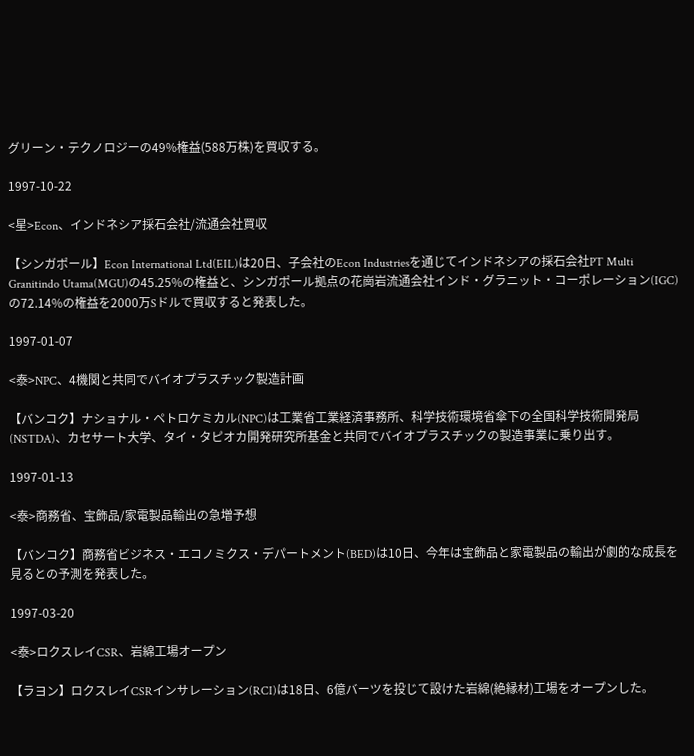グリーン・テクノロジーの49%権益(588万株)を買収する。

1997-10-22

<星>Econ、インドネシア採石会社/流通会社買収

【シンガポール】Econ International Ltd(EIL)は20日、子会社のEcon Industriesを通じてインドネシアの採石会社PT Multi Granitindo Utama(MGU)の45.25%の権益と、シンガポール拠点の花崗岩流通会社インド・グラニット・コーポレーション(IGC)の72.14%の権益を2000万Sドルで買収すると発表した。

1997-01-07

<泰>NPC、4機関と共同でバイオプラスチック製造計画

【バンコク】ナショナル・ペトロケミカル(NPC)は工業省工業経済事務所、科学技術環境省傘下の全国科学技術開発局(NSTDA)、カセサート大学、タイ・タピオカ開発研究所基金と共同でバイオプラスチックの製造事業に乗り出す。

1997-01-13

<泰>商務省、宝飾品/家電製品輸出の急増予想

【バンコク】商務省ビジネス・エコノミクス・デパートメント(BED)は10日、今年は宝飾品と家電製品の輸出が劇的な成長を見るとの予測を発表した。

1997-03-20

<泰>ロクスレイCSR、岩綿工場オープン

【ラヨン】ロクスレイCSRインサレーション(RCI)は18日、6億バーツを投じて設けた岩綿(絶縁材)工場をオープンした。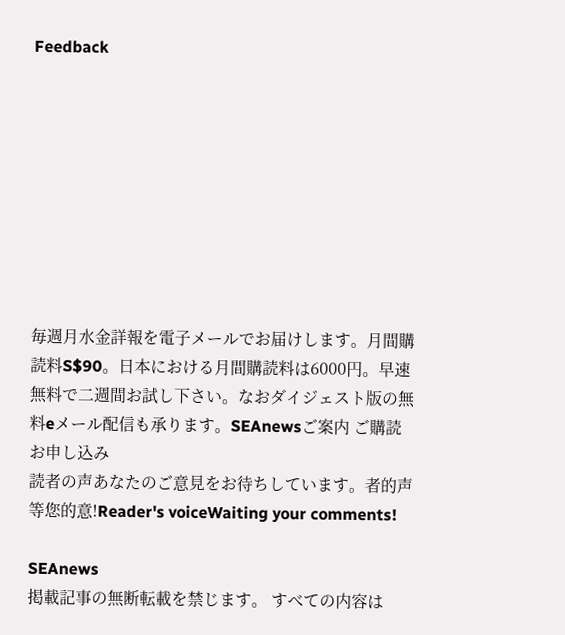Feedback









毎週月水金詳報を電子メールでお届けします。月間購読料S$90。日本における月間購読料は6000円。早速無料で二週間お試し下さい。なおダイジェスト版の無料eメール配信も承ります。SEAnewsご案内 ご購読お申し込み
読者の声あなたのご意見をお待ちしています。者的声等您的意!Reader's voiceWaiting your comments!

SEAnews
掲載記事の無断転載を禁じます。 すべての内容は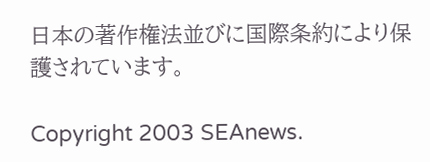日本の著作権法並びに国際条約により保護されています。

Copyright 2003 SEAnews.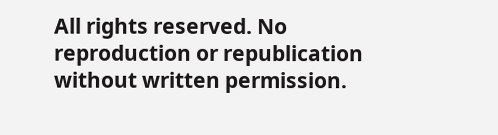All rights reserved. No reproduction or republication without written permission.